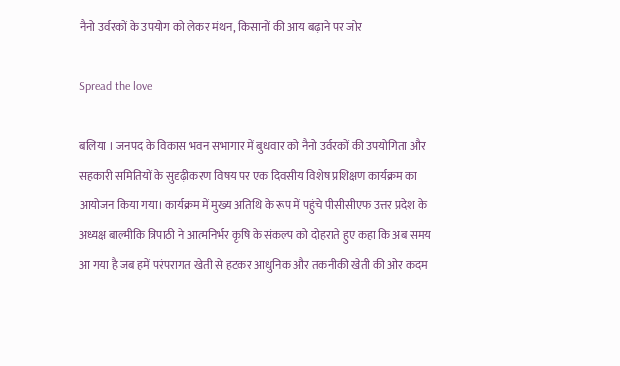नैनो उर्वरकों के उपयोग को लेकर मंथन, किसानों की आय बढ़ाने पर जोर

Spread the love

बलिया । जनपद के विकास भवन सभागार में बुधवार को नैनो उर्वरकों की उपयोगिता और सहकारी समितियों के सुदृढ़ीकरण विषय पर एक दिवसीय विशेष प्रशिक्षण कार्यक्रम का आयोजन किया गया। कार्यक्रम में मुख्य अतिथि के रूप में पहुंचे पीसीसीएफ उत्तर प्रदेश के अध्यक्ष बाल्मीकि त्रिपाठी ने आत्मनिर्भर कृषि के संकल्प को दोहराते हुए कहा कि अब समय आ गया है जब हमें परंपरागत खेती से हटकर आधुनिक और तकनीकी खेती की ओर कदम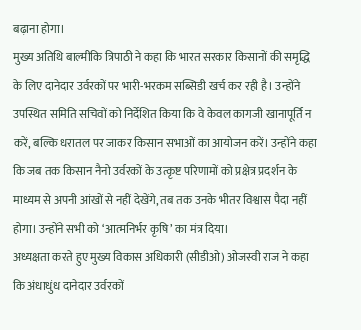बढ़ाना होगा।
मुख्य अतिथि बाल्मीकि त्रिपाठी ने कहा कि भारत सरकार किसानों की समृद्धि के लिए दानेदार उर्वरकों पर भारी-भरकम सब्सिडी खर्च कर रही है। उन्होंने उपस्थित समिति सचिवों को निर्देशित किया कि वे केवल कागजी खानापूर्ति न करें, बल्कि धरातल पर जाकर किसान सभाओं का आयोजन करें। उन्होंने कहा कि जब तक किसान नैनो उर्वरकों के उत्कृष्ट परिणामों को प्रक्षेत्र प्रदर्शन के माध्यम से अपनी आंखों से नहीं देखेंगे, तब तक उनके भीतर विश्वास पैदा नहीं होगा। उन्होंने सभी को ‘आत्मनिर्भर कृषि’ का मंत्र दिया।
अध्यक्षता करते हुए मुख्य विकास अधिकारी (सीडीओ) ओजस्वी राज ने कहा कि अंधाधुंध दानेदार उर्वरकों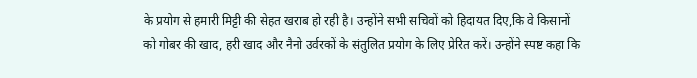के प्रयोग से हमारी मिट्टी की सेहत खराब हो रही है। उन्होंने सभी सचिवों को हिदायत दिए,कि वे किसानों को गोबर की खाद, हरी खाद और नैनो उर्वरकों के संतुलित प्रयोग के लिए प्रेरित करें। उन्होंने स्पष्ट कहा कि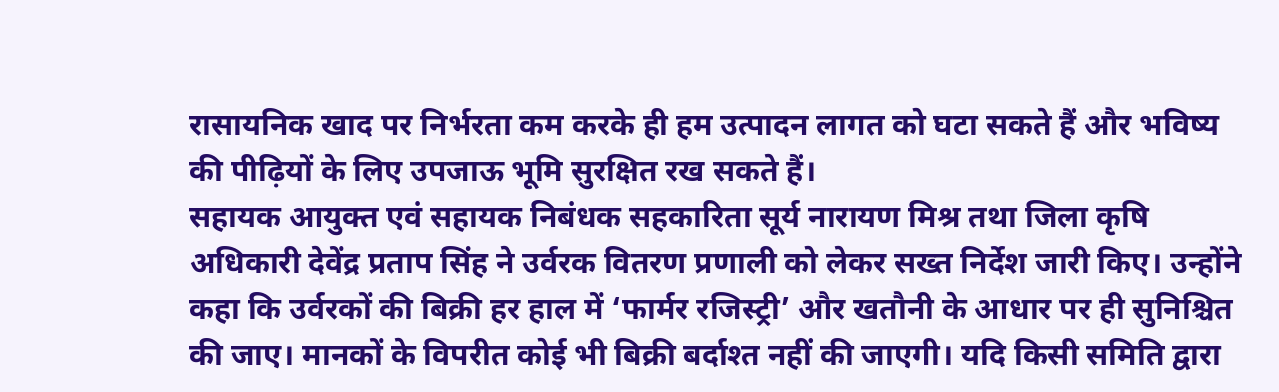रासायनिक खाद पर निर्भरता कम करके ही हम उत्पादन लागत को घटा सकते हैं और भविष्य की पीढ़ियों के लिए उपजाऊ भूमि सुरक्षित रख सकते हैं।
सहायक आयुक्त एवं सहायक निबंधक सहकारिता सूर्य नारायण मिश्र तथा जिला कृषि अधिकारी देवेंद्र प्रताप सिंह ने उर्वरक वितरण प्रणाली को लेकर सख्त निर्देश जारी किए। उन्होंने कहा कि उर्वरकों की बिक्री हर हाल में ‘फार्मर रजिस्ट्री’ और खतौनी के आधार पर ही सुनिश्चित की जाए। मानकों के विपरीत कोई भी बिक्री बर्दाश्त नहीं की जाएगी। यदि किसी समिति द्वारा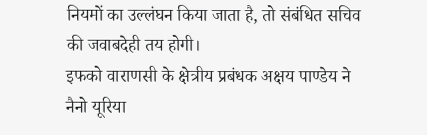नियमों का उल्लंघन किया जाता है, तो संबंधित सचिव की जवाबदेही तय होगी।
इफको वाराणसी के क्षेत्रीय प्रबंधक अक्षय पाण्डेय ने नैनो यूरिया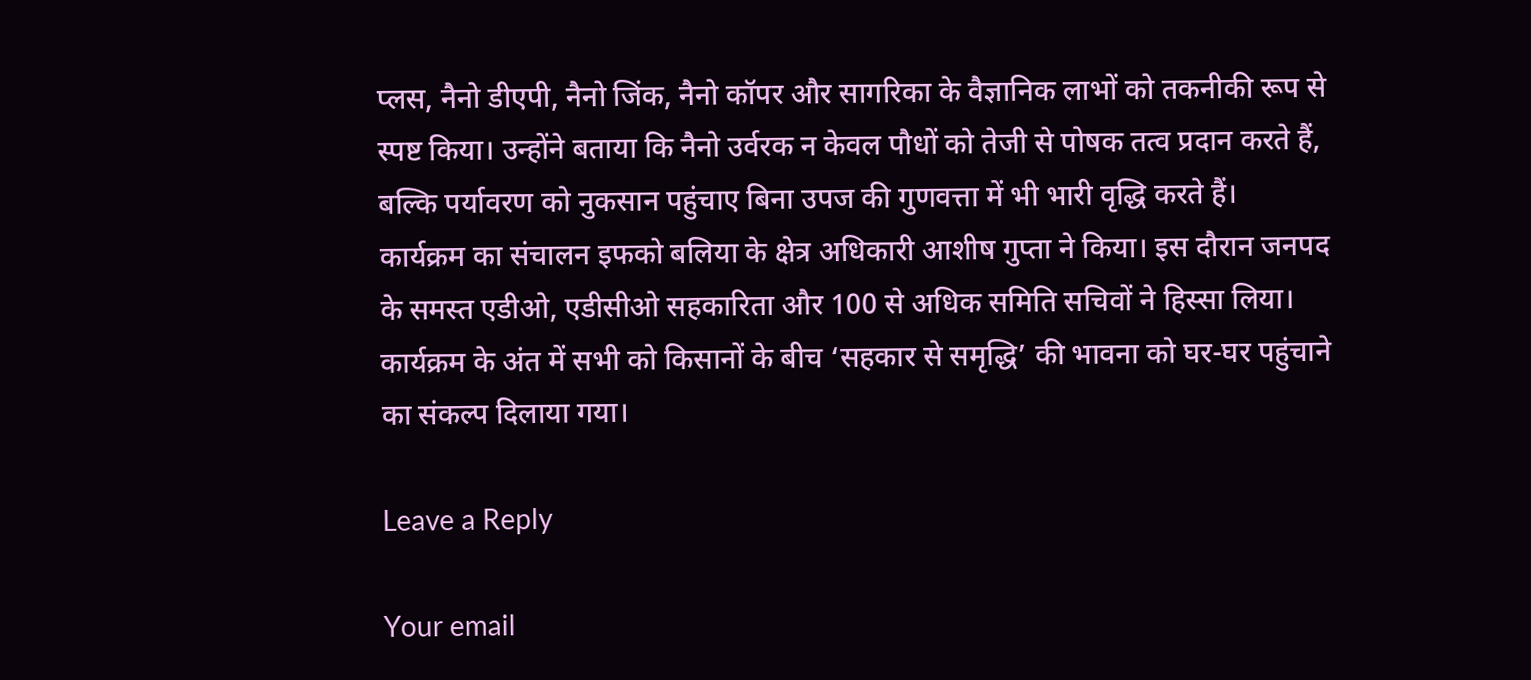प्लस, नैनो डीएपी, नैनो जिंक, नैनो कॉपर और सागरिका के वैज्ञानिक लाभों को तकनीकी रूप से स्पष्ट किया। उन्होंने बताया कि नैनो उर्वरक न केवल पौधों को तेजी से पोषक तत्व प्रदान करते हैं, बल्कि पर्यावरण को नुकसान पहुंचाए बिना उपज की गुणवत्ता में भी भारी वृद्धि करते हैं।
कार्यक्रम का संचालन इफको बलिया के क्षेत्र अधिकारी आशीष गुप्ता ने किया। इस दौरान जनपद के समस्त एडीओ, एडीसीओ सहकारिता और 100 से अधिक समिति सचिवों ने हिस्सा लिया। कार्यक्रम के अंत में सभी को किसानों के बीच ‘सहकार से समृद्धि’ की भावना को घर-घर पहुंचाने का संकल्प दिलाया गया।

Leave a Reply

Your email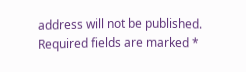address will not be published. Required fields are marked *